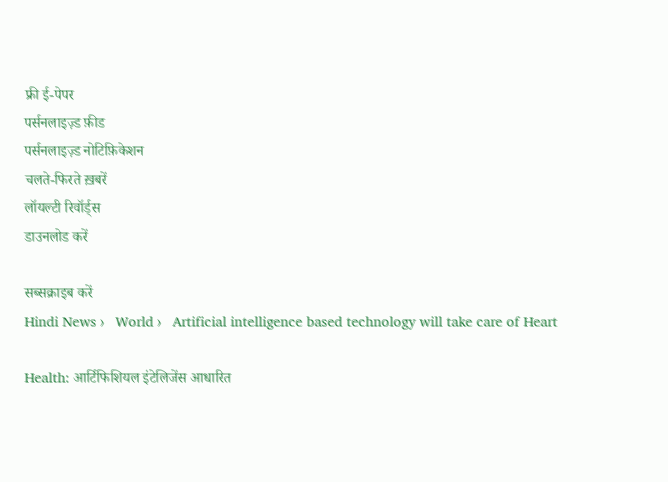फ्री ई-पेपर
पर्सनलाइज़्ड फ़ीड
पर्सनलाइज़्ड नोटिफ़िकेशन
चलते-फिरते ख़बरें
लॉयल्टी रिवॉर्ड्स
डाउनलोड करें

सब्सक्राइब करें
Hindi News ›   World ›   Artificial intelligence based technology will take care of Heart

Health: आर्टिफिशियल इंटेलिजेंस आधारित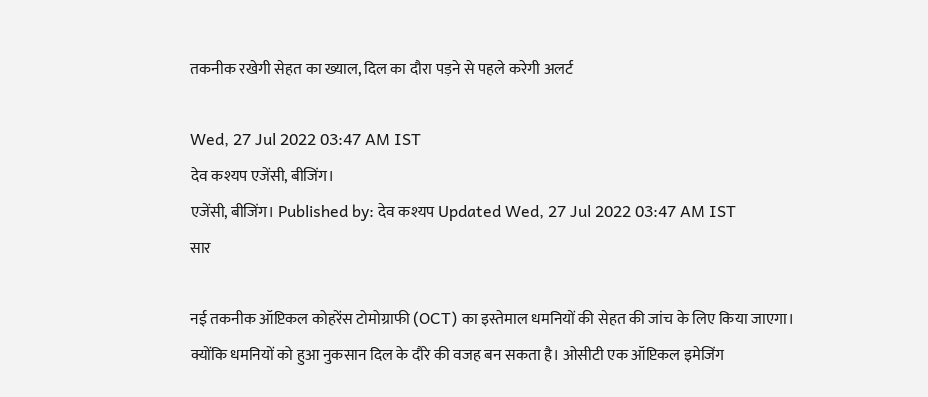तकनीक रखेगी सेहत का ख्याल, दिल का दौरा पड़ने से पहले करेगी अलर्ट

Wed, 27 Jul 2022 03:47 AM IST
देव कश्यप एजेंसी, बीजिंग।
एजेंसी, बीजिंग। Published by: देव कश्यप Updated Wed, 27 Jul 2022 03:47 AM IST
सार

नई तकनीक ऑप्टिकल कोहरेंस टोमोग्राफी (OCT) का इस्तेमाल धमनियों की सेहत की जांच के लिए किया जाएगा। क्योंकि धमनियों को हुआ नुकसान दिल के दौरे की वजह बन सकता है। ओसीटी एक ऑप्टिकल इमेजिंग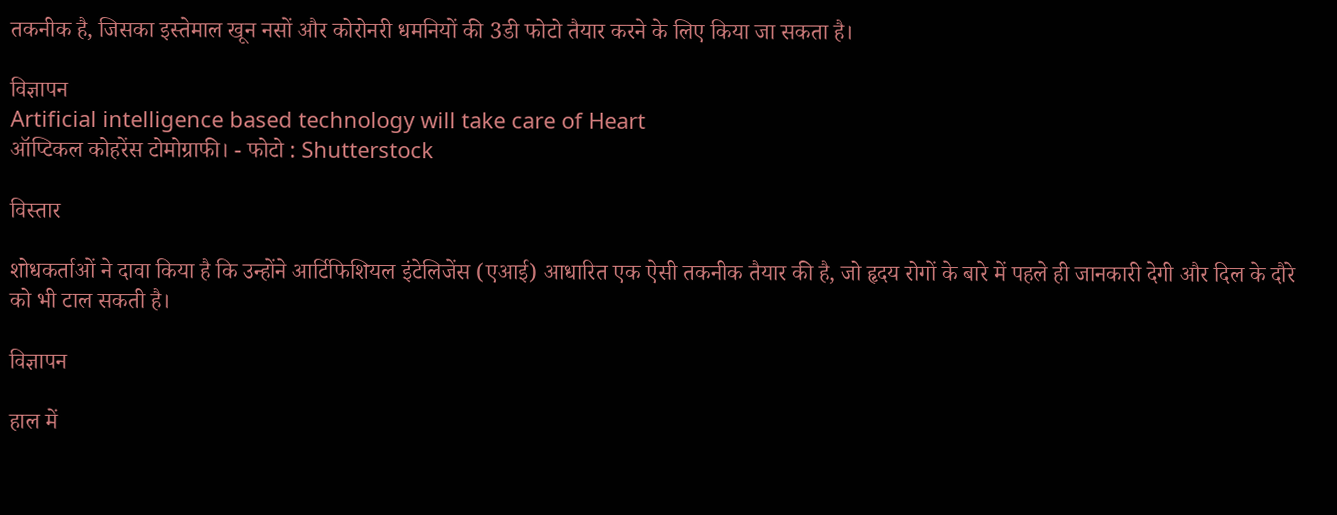तकनीक है, जिसका इस्तेमाल खून नसों और कोरोनरी धमनियों की 3डी फोटो तैयार करने के लिए किया जा सकता है।

विज्ञापन
Artificial intelligence based technology will take care of Heart
ऑप्टिकल कोहरेंस टोमोग्राफी। - फोटो : Shutterstock

विस्तार

शोधकर्ताओं ने दावा किया है कि उन्होंने आर्टिफिशियल इंटेलिजेंस (एआई) आधारित एक ऐसी तकनीक तैयार की है, जो हृदय रोगों के बारे में पहले ही जानकारी देगी और दिल के दौरे को भी टाल सकती है।

विज्ञापन

हाल में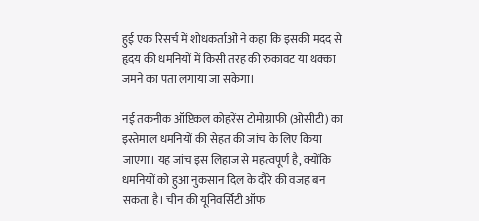हुई एक रिसर्च में शोधकर्ताओं ने कहा कि इसकी मदद से हृदय की धमनियों में किसी तरह की रुकावट या थक्का जमने का पता लगाया जा सकेगा।

नई तकनीक ऑप्टिकल कोहरेंस टोमोग्राफी (ओसीटी) का इस्तेमाल धमनियों की सेहत की जांच के लिए किया जाएगा। यह जांच इस लिहाज से महत्वपूर्ण है, क्योंकि धमनियों को हुआ नुकसान दिल के दौरे की वजह बन सकता है। चीन की यूनिवर्सिटी ऑफ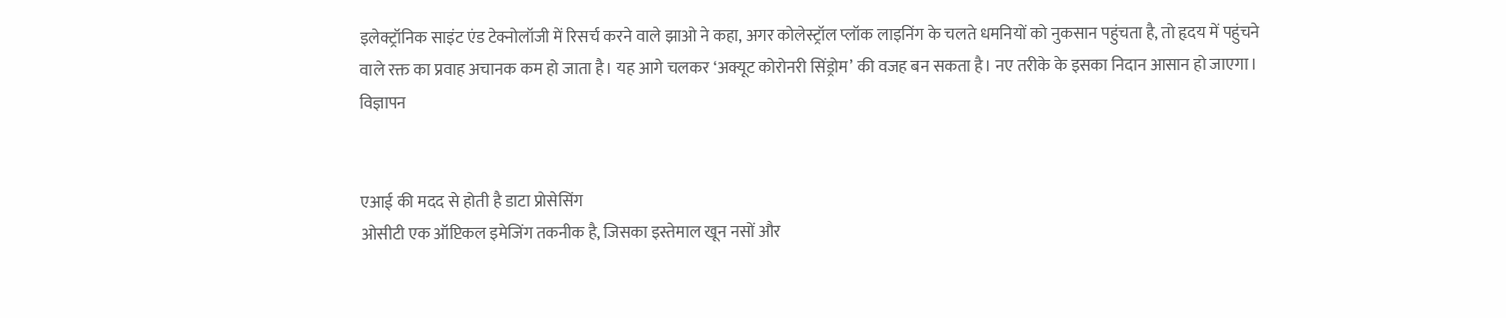इलेक्ट्रॉनिक साइंट एंड टेक्नोलॉजी में रिसर्च करने वाले झाओ ने कहा, अगर कोलेस्ट्रॉल प्लॉक लाइनिंग के चलते धमनियों को नुकसान पहुंचता है, तो हृदय में पहुंचने वाले रक्त का प्रवाह अचानक कम हो जाता है। यह आगे चलकर ‘अक्यूट कोरोनरी सिंड्रोम’ की वजह बन सकता है। नए तरीके के इसका निदान आसान हो जाएगा।
विज्ञापन


एआई की मदद से होती है डाटा प्रोसेसिंग
ओसीटी एक ऑप्टिकल इमेजिंग तकनीक है, जिसका इस्तेमाल खून नसों और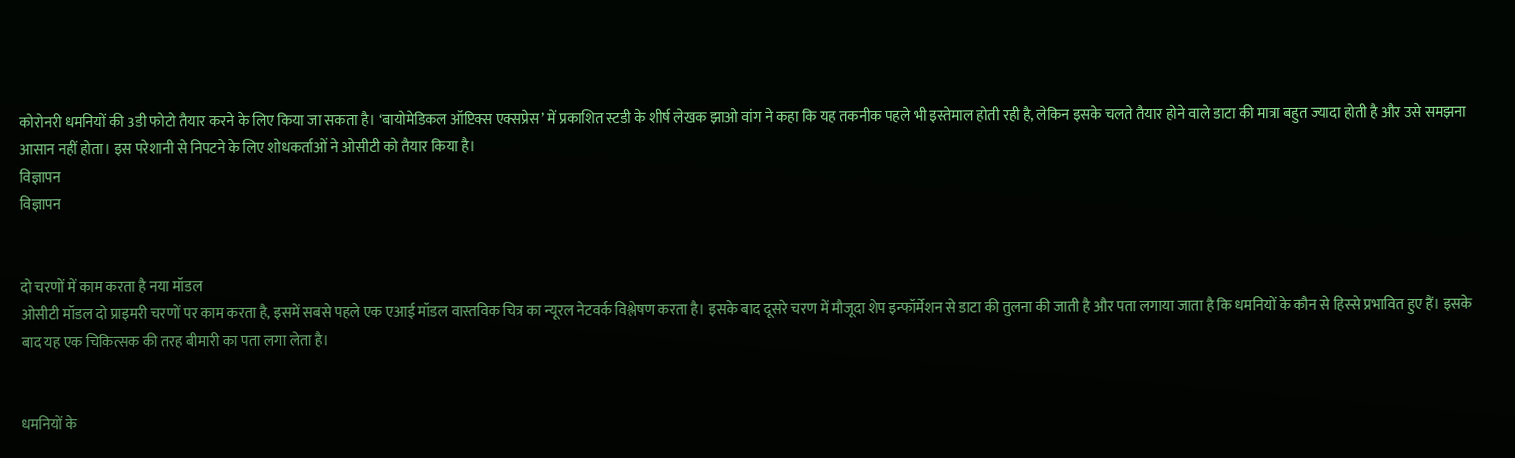कोरोनरी धमनियों की 3डी फोटो तैयार करने के लिए किया जा सकता है। ‘बायोमेडिकल ऑप्टिक्स एक्सप्रेस’ में प्रकाशित स्टडी के शीर्ष लेखक झाओ वांग ने कहा कि यह तकनीक पहले भी इस्तेमाल होती रही है, लेकिन इसके चलते तैयार होने वाले डाटा की मात्रा बहुत ज्यादा होती है और उसे समझना आसान नहीं होता। इस परेशानी से निपटने के लिए शोधकर्ताओं ने ओसीटी को तैयार किया है।
विज्ञापन
विज्ञापन


दो चरणों में काम करता है नया मॉडल
ओसीटी मॉडल दो प्राइमरी चरणों पर काम करता है, इसमें सबसे पहले एक एआई मॉडल वास्तविक चित्र का न्यूरल नेटवर्क विश्लेषण करता है। इसके बाद दूसरे चरण में मौजूदा शेप इन्फॉर्मेशन से डाटा की तुलना की जाती है और पता लगाया जाता है कि धमनियों के कौन से हिस्से प्रभावित हुए हैं। इसके बाद यह एक चिकित्सक की तरह बीमारी का पता लगा लेता है।


धमनियों के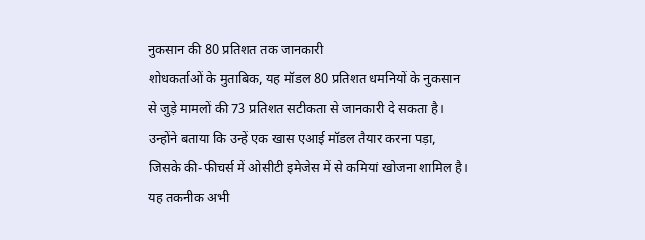नुकसान की 80 प्रतिशत तक जानकारी
शोधकर्ताओं के मुताबिक, यह मॉडल 80 प्रतिशत धमनियों के नुकसान से जुड़े मामलों की 73 प्रतिशत सटीकता से जानकारी दे सकता है। उन्होंने बताया कि उन्हें एक खास एआई मॉडल तैयार करना पड़ा, जिसके की-फीचर्स में ओसीटी इमेजेस में से कमियां खोजना शामिल है। यह तकनीक अभी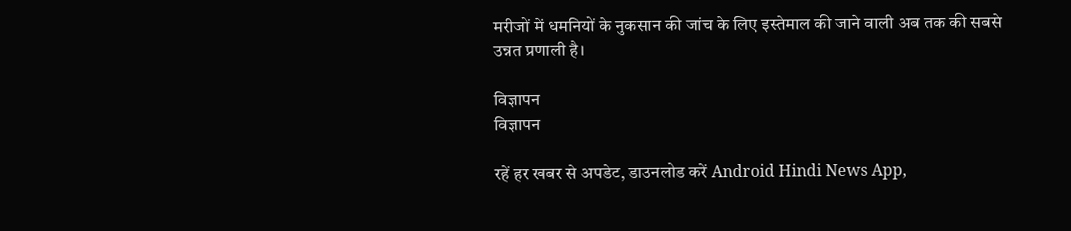मरीजों में धमनियों के नुकसान की जांच के लिए इस्तेमाल की जाने वाली अब तक की सबसे उन्नत प्रणाली है।

विज्ञापन
विज्ञापन

रहें हर खबर से अपडेट, डाउनलोड करें Android Hindi News App,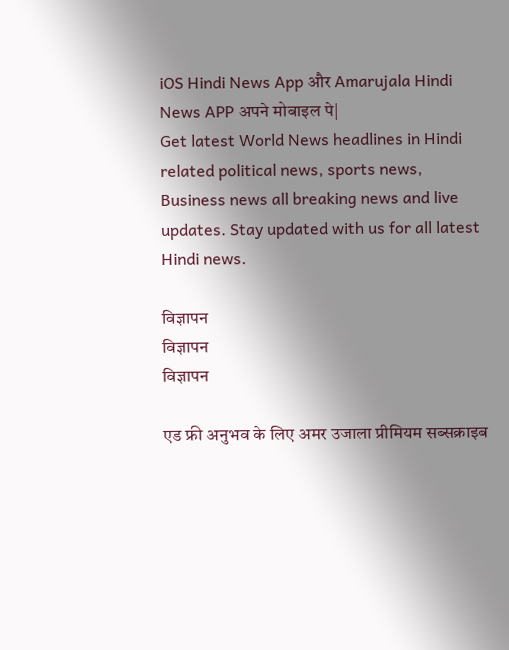iOS Hindi News App और Amarujala Hindi News APP अपने मोबाइल पे|
Get latest World News headlines in Hindi related political news, sports news, Business news all breaking news and live updates. Stay updated with us for all latest Hindi news.

विज्ञापन
विज्ञापन
विज्ञापन

एड फ्री अनुभव के लिए अमर उजाला प्रीमियम सब्सक्राइब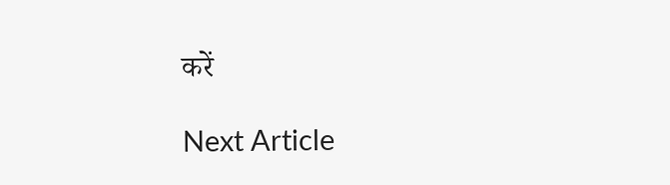करें

Next Article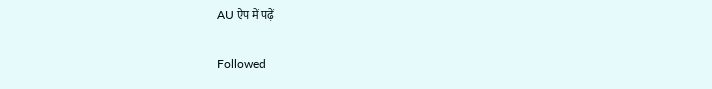AU ऐप में पढ़ें

Followed